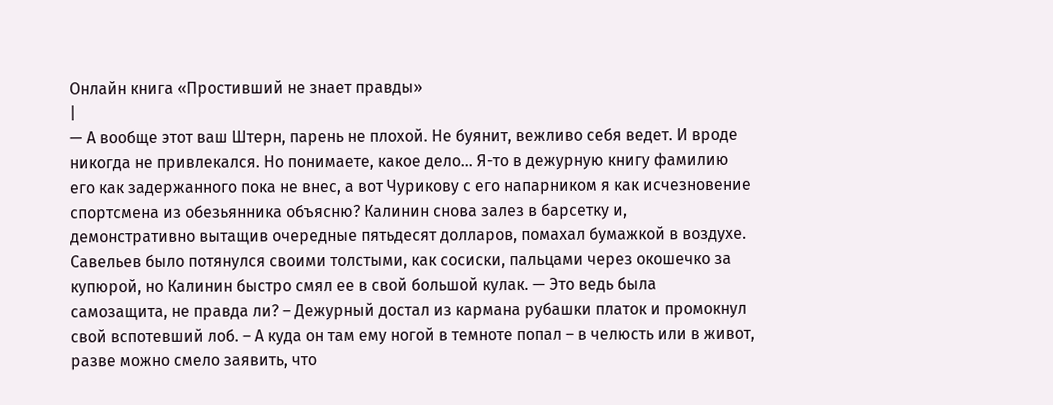Онлайн книга «Простивший не знает правды»
|
— А вообще этот ваш Штерн, парень не плохой. Не буянит, вежливо себя ведет. И вроде никогда не привлекался. Но понимаете, какое дело… Я-то в дежурную книгу фамилию его как задержанного пока не внес, а вот Чурикову с его напарником я как исчезновение спортсмена из обезьянника объясню? Калинин снова залез в барсетку и, демонстративно вытащив очередные пятьдесят долларов, помахал бумажкой в воздухе. Савельев было потянулся своими толстыми, как сосиски, пальцами через окошечко за купюрой, но Калинин быстро смял ее в свой большой кулак. — Это ведь была самозащита, не правда ли? – Дежурный достал из кармана рубашки платок и промокнул свой вспотевший лоб. – А куда он там ему ногой в темноте попал – в челюсть или в живот, разве можно смело заявить, что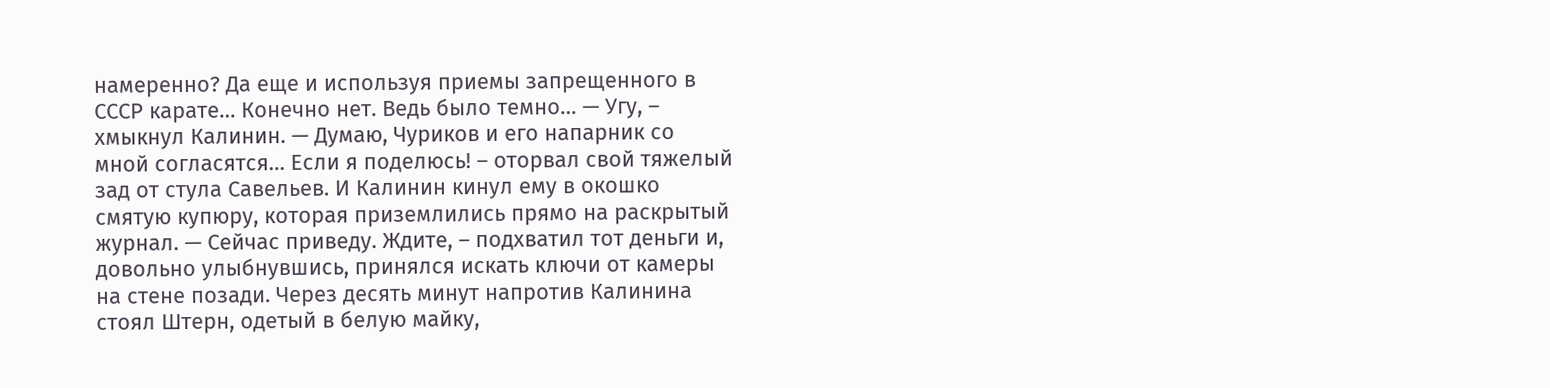намеренно? Да еще и используя приемы запрещенного в СССР карате… Конечно нет. Ведь было темно… — Угу, – хмыкнул Калинин. — Думаю, Чуриков и его напарник со мной согласятся… Если я поделюсь! – оторвал свой тяжелый зад от стула Савельев. И Калинин кинул ему в окошко смятую купюру, которая приземлились прямо на раскрытый журнал. — Сейчас приведу. Ждите, – подхватил тот деньги и, довольно улыбнувшись, принялся искать ключи от камеры на стене позади. Через десять минут напротив Калинина стоял Штерн, одетый в белую майку,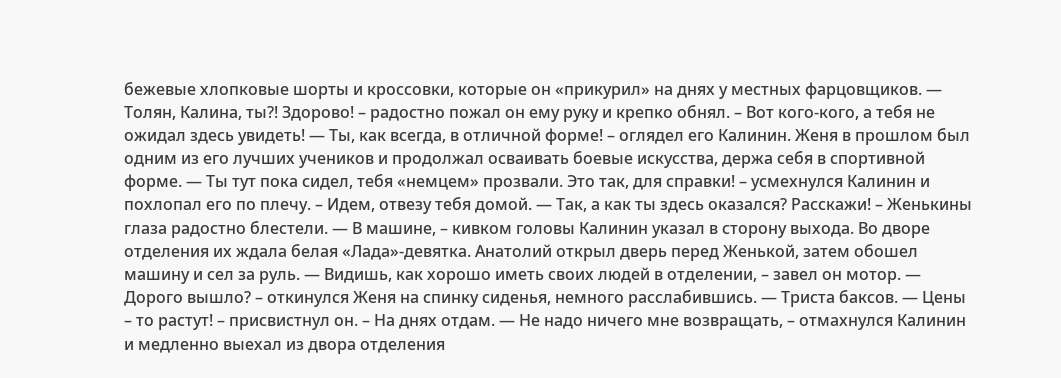бежевые хлопковые шорты и кроссовки, которые он «прикурил» на днях у местных фарцовщиков. — Толян, Калина, ты?! Здорово! – радостно пожал он ему руку и крепко обнял. – Вот кого-кого, а тебя не ожидал здесь увидеть! — Ты, как всегда, в отличной форме! – оглядел его Калинин. Женя в прошлом был одним из его лучших учеников и продолжал осваивать боевые искусства, держа себя в спортивной форме. — Ты тут пока сидел, тебя «немцем» прозвали. Это так, для справки! – усмехнулся Калинин и похлопал его по плечу. – Идем, отвезу тебя домой. — Так, а как ты здесь оказался? Расскажи! – Женькины глаза радостно блестели. — В машине, – кивком головы Калинин указал в сторону выхода. Во дворе отделения их ждала белая «Лада»-девятка. Анатолий открыл дверь перед Женькой, затем обошел машину и сел за руль. — Видишь, как хорошо иметь своих людей в отделении, – завел он мотор. — Дорого вышло? – откинулся Женя на спинку сиденья, немного расслабившись. — Триста баксов. — Цены – то растут! – присвистнул он. – На днях отдам. — Не надо ничего мне возвращать, – отмахнулся Калинин и медленно выехал из двора отделения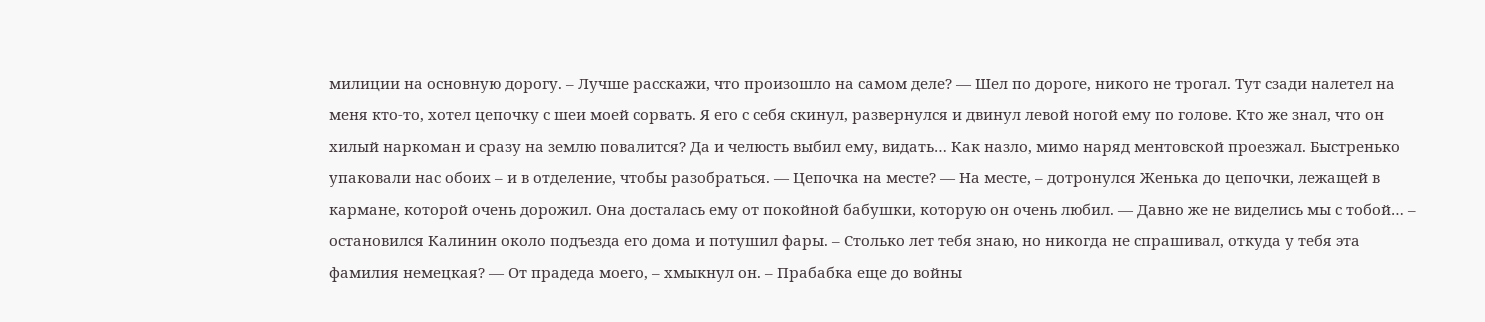милиции на основную дорогу. – Лучше расскажи, что произошло на самом деле? — Шел по дороге, никого не трогал. Тут сзади налетел на меня кто-то, хотел цепочку с шеи моей сорвать. Я его с себя скинул, развернулся и двинул левой ногой ему по голове. Кто же знал, что он хилый наркоман и сразу на землю повалится? Да и челюсть выбил ему, видать… Как назло, мимо наряд ментовской проезжал. Быстренько упаковали нас обоих – и в отделение, чтобы разобраться. — Цепочка на месте? — На месте, – дотронулся Женька до цепочки, лежащей в кармане, которой очень дорожил. Она досталась ему от покойной бабушки, которую он очень любил. — Давно же не виделись мы с тобой… – остановился Калинин около подъезда его дома и потушил фары. – Столько лет тебя знаю, но никогда не спрашивал, откуда у тебя эта фамилия немецкая? — От прадеда моего, – хмыкнул он. – Прабабка еще до войны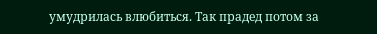умудрилась влюбиться. Так прадед потом за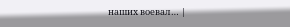наших воевал… |